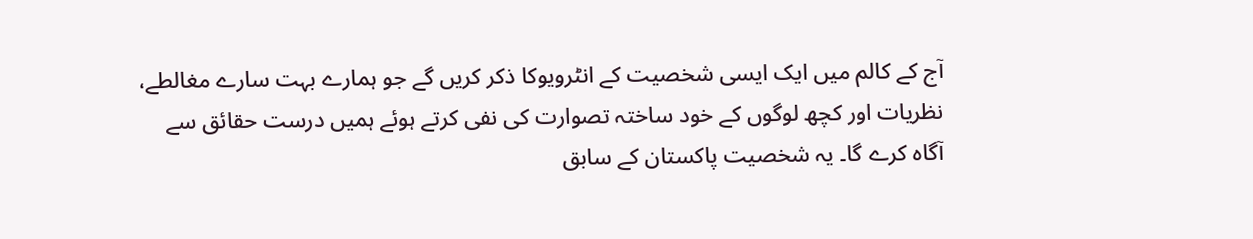آج کے کالم میں ایک ایسی شخصیت کے انٹرویوکا ذکر کریں گے جو ہمارے بہت سارے مغالطے، نظریات اور کچھ لوگوں کے خود ساختہ تصوارت کی نفی کرتے ہوئے ہمیں درست حقائق سے آگاہ کرے گا۔ یہ شخصیت پاکستان کے سابق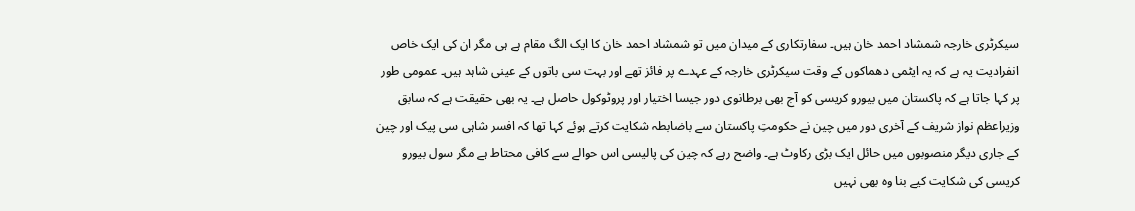سیکرٹری خارجہ شمشاد احمد خان ہیں۔ سفارتکاری کے میدان میں تو شمشاد احمد خان کا ایک الگ مقام ہے ہی مگر ان کی ایک خاص انفرادیت یہ ہے کہ یہ ایٹمی دھماکوں کے وقت سیکرٹری خارجہ کے عہدے پر فائز تھے اور بہت سی باتوں کے عینی شاہد ہیں۔ عمومی طور پر کہا جاتا ہے کہ پاکستان میں بیورو کریسی کو آج بھی برطانوی دور جیسا اختیار اور پروٹوکول حاصل ہے۔ یہ بھی حقیقت ہے کہ سابق وزیراعظم نواز شریف کے آخری دور میں چین نے حکومتِ پاکستان سے باضابطہ شکایت کرتے ہوئے کہا تھا کہ افسر شاہی سی پیک اور چین کے جاری دیگر منصوبوں میں حائل ایک بڑی رکاوٹ ہے۔ واضح رہے کہ چین کی پالیسی اس حوالے سے کافی محتاط ہے مگر سول بیورو کریسی کی شکایت کیے بنا وہ بھی نہیں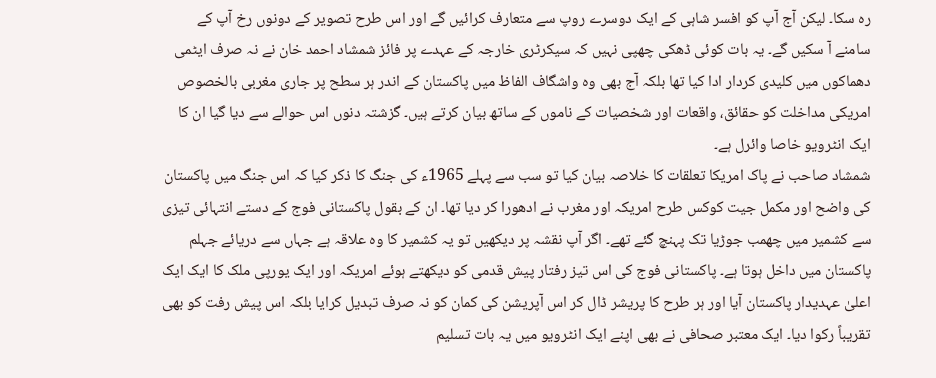رہ سکا۔ لیکن آج آپ کو افسر شاہی کے ایک دوسرے روپ سے متعارف کرائیں گے اور اس طرح تصویر کے دونوں رخ آپ کے سامنے آ سکیں گے۔ یہ بات کوئی ڈھکی چھپی نہیں کہ سیکرٹری خارجہ کے عہدے پر فائز شمشاد احمد خان نے نہ صرف ایٹمی دھماکوں میں کلیدی کردار ادا کیا تھا بلکہ آج بھی وہ واشگاف الفاظ میں پاکستان کے اندر ہر سطح پر جاری مغربی بالخصوص امریکی مداخلت کو حقائق، واقعات اور شخصیات کے ناموں کے ساتھ بیان کرتے ہیں۔ گزشتہ دنوں اس حوالے سے دیا گیا ان کا ایک انٹرویو خاصا وائرل ہے۔
شمشاد صاحب نے پاک امریکا تعلقات کا خلاصہ بیان کیا تو سب سے پہلے 1965ء کی جنگ کا ذکر کیا کہ اس جنگ میں پاکستان کی واضح اور مکمل جیت کوکس طرح امریکہ اور مغرب نے ادھورا کر دیا تھا۔ ان کے بقول پاکستانی فوج کے دستے انتہائی تیزی سے کشمیر میں چھمب جوڑیا تک پہنچ گئے تھے۔ اگر آپ نقشہ پر دیکھیں تو یہ کشمیر کا وہ علاقہ ہے جہاں سے دریائے جہلم پاکستان میں داخل ہوتا ہے۔ پاکستانی فوج کی اس تیز رفتار پیش قدمی کو دیکھتے ہوئے امریکہ اور ایک یورپی ملک کا ایک ایک اعلیٰ عہدیدار پاکستان آیا اور ہر طرح کا پریشر ڈال کر اس آپریشن کی کمان کو نہ صرف تبدیل کرایا بلکہ اس پیش رفت کو بھی تقریباً رکوا دیا۔ ایک معتبر صحافی نے بھی اپنے ایک انٹرویو میں یہ بات تسلیم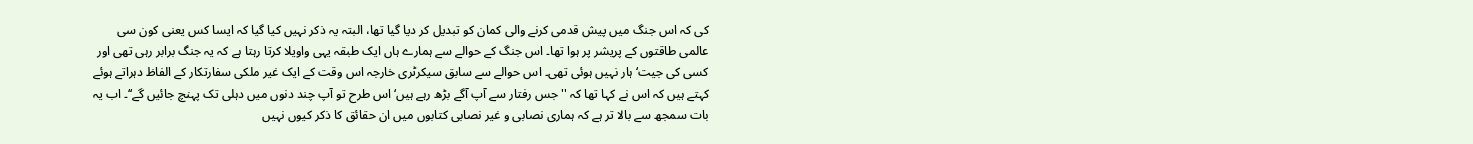کی کہ اس جنگ میں پیش قدمی کرنے والی کمان کو تبدیل کر دیا گیا تھا، البتہ یہ ذکر نہیں کیا گیا کہ ایسا کس یعنی کون سی عالمی طاقتوں کے پریشر پر ہوا تھا۔ اس جنگ کے حوالے سے ہمارے ہاں ایک طبقہ یہی واویلا کرتا رہتا ہے کہ یہ جنگ برابر رہی تھی اور کسی کی جیت‘ ہار نہیں ہوئی تھی۔ اس حوالے سے سابق سیکرٹری خارجہ اس وقت کے ایک غیر ملکی سفارتکار کے الفاظ دہراتے ہوئے کہتے ہیں کہ اس نے کہا تھا کہ ''جس رفتار سے آپ آگے بڑھ رہے ہیں‘ اس طرح تو آپ چند دنوں میں دہلی تک پہنچ جائیں گے‘‘۔ اب یہ بات سمجھ سے بالا تر ہے کہ ہماری نصابی و غیر نصابی کتابوں میں ان حقائق کا ذکر کیوں نہیں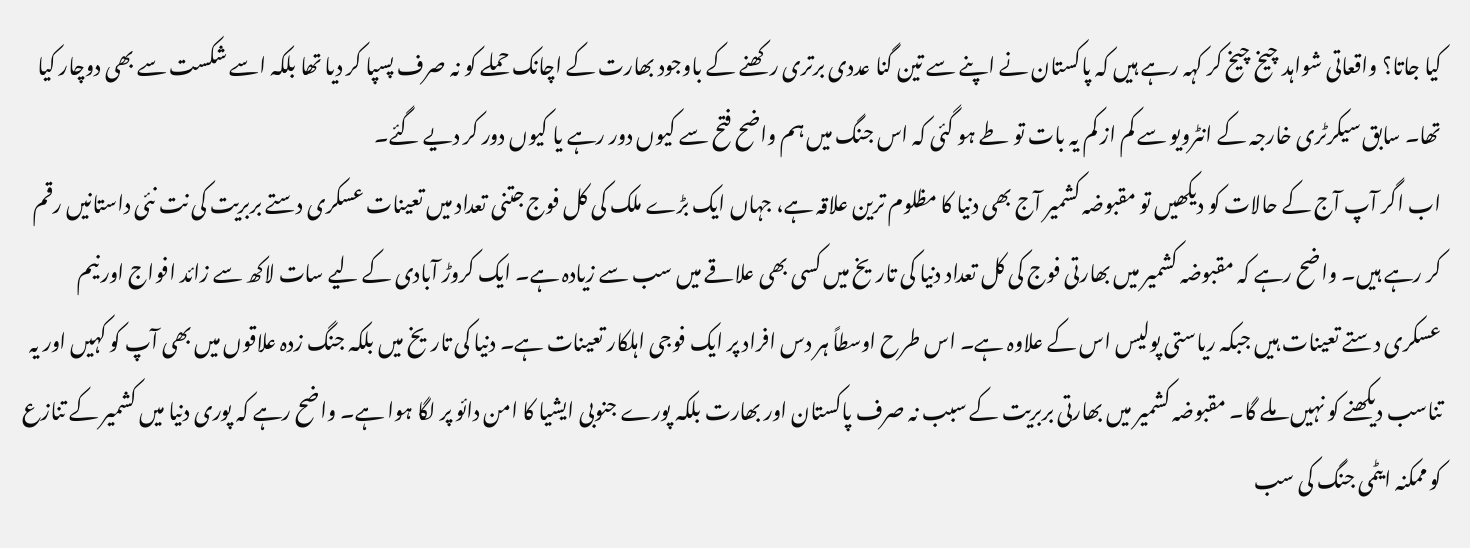کیا جاتا؟ واقعاتی شواہد چیخ چیخ کر کہہ رہے ہیں کہ پاکستان نے اپنے سے تین گنا عددی برتری رکھنے کے باوجود بھارت کے اچانک حملے کو نہ صرف پسپا کر دیا تھا بلکہ اسے شکست سے بھی دوچار کیا تھا۔ سابق سیکرٹری خارجہ کے انٹرویو سے کم از کم یہ بات تو طے ہو گئی کہ اس جنگ میں ہم واضح فتح سے کیوں دور رہے یا کیوں دور کر دیے گئے۔
اب اگر آپ آج کے حالات کو دیکھیں تو مقبوضہ کشمیر آج بھی دنیا کا مظلوم ترین علاقہ ہے، جہاں ایک بڑے ملک کی کل فوج جتنی تعداد میں تعینات عسکری دستے بربریت کی نت نئی داستانیں رقم کر رہے ہیں۔ واضح رہے کہ مقبوضہ کشمیر میں بھارتی فوج کی کل تعداد دنیا کی تاریخ میں کسی بھی علاقے میں سب سے زیادہ ہے۔ ایک کروڑ آبادی کے لیے سات لاکھ سے زائد افواج اور نیم عسکری دستے تعینات ہیں جبکہ ریاستی پولیس اس کے علاوہ ہے۔ اس طرح اوسطاً ہر دس افراد پر ایک فوجی اہلکار تعینات ہے۔ دنیا کی تاریخ میں بلکہ جنگ زدہ علاقوں میں بھی آپ کو کہیں اور یہ تناسب دیکھنے کو نہیں ملے گا۔ مقبوضہ کشمیر میں بھارتی بربریت کے سبب نہ صرف پاکستان اور بھارت بلکہ پورے جنوبی ایشیا کا امن دائو پر لگا ہوا ہے۔ واضح رہے کہ پوری دنیا میں کشمیر کے تنازع کو ممکنہ ایٹمی جنگ کی سب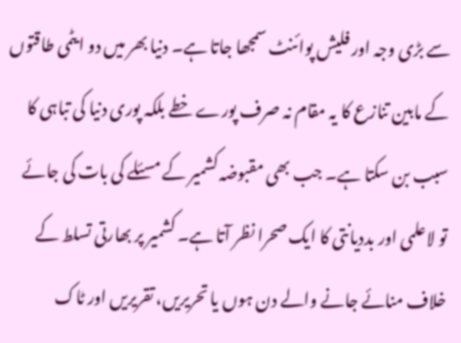سے بڑی وجہ اور فلیش پوائنٹ سمجھا جاتا ہے۔ دنیا بھر میں دو ایٹمی طاقتوں کے مابین تنازع کا یہ مقام نہ صرف پورے خطے بلکہ پوری دنیا کی تباہی کا سبب بن سکتا ہے۔ جب بھی مقبوضہ کشمیر کے مسئلے کی بات کی جائے تو لاعلمی اور بددیانتی کا ایک صحرا نظر آتا ہے۔ کشمیر پر بھارتی تسلط کے خلاف منائے جانے والے دن ہوں یا تحریریں، تقریریں اور ٹاک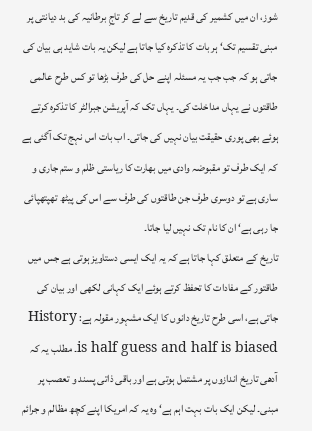شوز، ان میں کشمیر کی قدیم تاریخ سے لے کر تاجِ برطانیہ کی بد دیانتی پر مبنی تقسیم تک‘ ہر بات کا تذکرہ کیا جاتا ہے لیکن یہ بات شاید ہی بیان کی جاتی ہو کہ جب جب یہ مسئلہ اپنے حل کی طرف بڑھا تو کس طرح عالمی طاقتوں نے یہاں مداخلت کی۔ یہاں تک کہ آپریشن جبرالٹر کا تذکرہ کرتے ہوئے بھی پوری حقیقت بیان نہیں کی جاتی۔ اب بات اس نہج تک آگئی ہے کہ ایک طرف تو مقبوضہ وادی میں بھارت کا ریاستی ظلم و ستم جاری و ساری ہے تو دوسری طرف جن طاقتوں کی طرف سے اس کی پیٹھ تھپتھپائی جا رہی ہے‘ ان کا نام تک نہیں لیا جاتا۔
تاریخ کے متعلق کہا جاتا ہے کہ یہ ایک ایسی دستاویز ہوتی ہے جس میں طاقتور کے مفادات کا تحفظ کرتے ہوئے ایک کہانی لکھی اور بیان کی جاتی ہے، اسی طرح تاریخ دانوں کا ایک مشہور مقولہ ہے: History is half guess and half is biased۔ مطلب یہ کہ آدھی تاریخ اندازوں پر مشتمل ہوتی ہے اور باقی ذاتی پسند و تعصب پر مبنی۔ لیکن ایک بات بہت اہم ہے‘ وہ یہ کہ امریکا اپنے کچھ مظالم و جرائم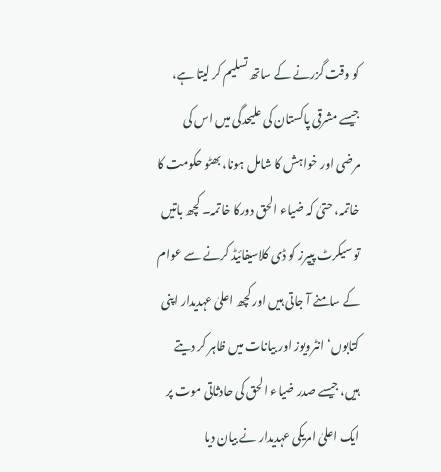کو وقت گزرنے کے ساتھ تسلیم کر لیتا ہے، جیسے مشرقی پاکستان کی علیحدگی میں اس کی مرضی اور خواہش کا شامل ہونا، بھٹو حکومت کا خاتمہ، حتیٰ کہ ضیاء الحق دورکا خاتمہ۔ کچھ باتیں تو سیکرٹ پیپرز کو ڈی کلاسیفائیڈ کرنے سے عوام کے سامنے آ جاتی ہیں اور کچھ اعلیٰ عہدیدار اپنی کتابوں‘ انٹرویوز اور بیانات میں ظاہر کر دیتے ہیں، جیسے صدر ضیاء الحق کی حادثاتی موت پر ایک اعلیٰ امریکی عہدیدار نے بیان دیا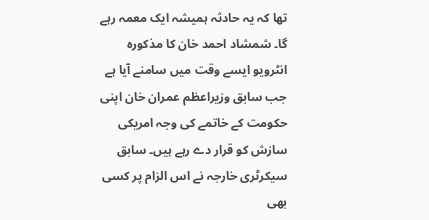تھا کہ یہ حادثہ ہمیشہ ایک معمہ رہے گا۔ شمشاد احمد خان کا مذکورہ انٹرویو ایسے وقت میں سامنے آیا ہے جب سابق وزیراعظم عمران خان اپنی حکومت کے خاتمے کی وجہ امریکی سازش کو قرار دے رہے ہیں۔ سابق سیکرٹری خارجہ نے اس الزام پر کسی بھی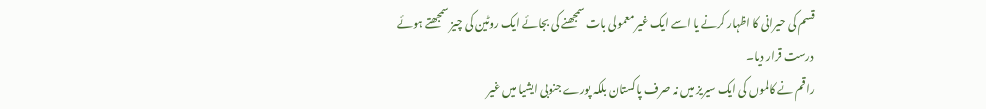قسم کی حیرانی کا اظہار کرنے یا اسے ایک غیر معمولی بات سمجھنے کی بجائے ایک روٹین کی چیز سمجھتے ہوئے درست قرار دیا۔
راقم نے کالموں کی ایک سیریز میں نہ صرف پاکستان بلکہ پورے جنوبی ایشیا میں غیر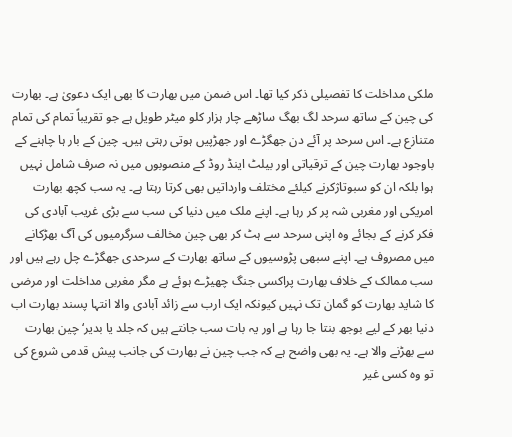ملکی مداخلت کا تفصیلی ذکر کیا تھا۔ اس ضمن میں بھارت کا بھی ایک دعویٰ ہے۔ بھارت کی چین کے ساتھ سرحد لگ بھگ ساڑھے چار ہزار کلو میٹر طویل ہے جو تقریباً تمام کی تمام متنازع ہے۔ اس سرحد پر آئے دن جھگڑے اور جھڑپیں ہوتی رہتی ہیں۔ چین کے بار ہا چاہنے کے باوجود بھارت چین کے ترقیاتی اور بیلٹ اینڈ روڈ کے منصوبوں میں نہ صرف شامل نہیں ہوا بلکہ ان کو سبوتاژکرنے کیلئے مختلف وارداتیں بھی کرتا رہتا ہے۔ یہ سب کچھ بھارت امریکی اور مغربی شہ پر کر رہا ہے۔ اپنے ملک میں دنیا کی سب سے بڑی غریب آبادی کی فکر کرنے کے بجائے وہ اپنی سرحد سے ہٹ کر بھی چین مخالف سرگرمیوں کی آگ بھڑکانے میں مصروف ہے۔ اپنے سبھی پڑوسیوں کے ساتھ بھارت کے سرحدی جھگڑے چل رہے ہیں اور سب ممالک کے خلاف بھارت پراکسی جنگ چھیڑے ہوئے ہے مگر مغربی مداخلت اور مرضی کا شاید بھارت کو گمان تک نہیں کیونکہ ایک ارب سے زائد آبادی والا انتہا پسند بھارت اب دنیا بھر کے لیے بوجھ بنتا جا رہا ہے اور یہ بات سب جانتے ہیں کہ جلد یا بدیر‘ چین بھارت سے بھڑنے والا ہے۔ یہ بھی واضح ہے کہ جب چین نے بھارت کی جانب پیش قدمی شروع کی تو وہ کسی غیر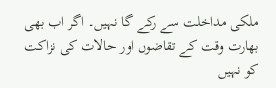ملکی مداخلت سے رکے گا نہیں۔ اگر اب بھی بھارت وقت کے تقاضوں اور حالات کی نزاکت کو نہیں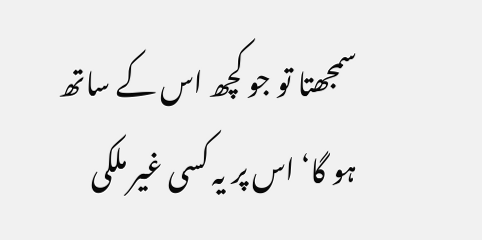سمجھتا تو جو کچھ اس کے ساتھ ہو گا‘ اس پر یہ کسی غیر ملکی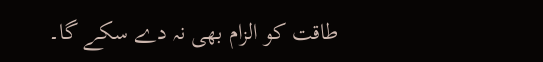طاقت کو الزام بھی نہ دے سکے گا۔